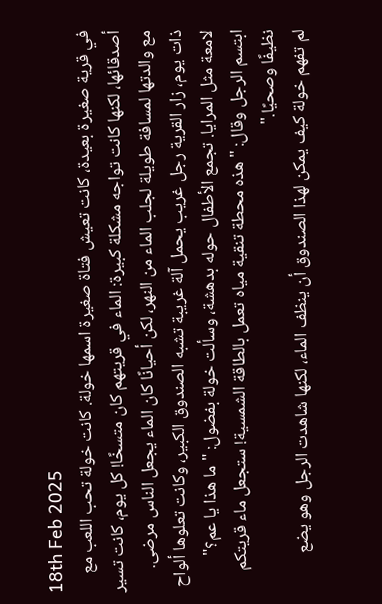18th Feb 2025
في قرية صغيرة بعيدة، كانت تعيش فتاة صغيرة اسمها خولة. كانت خولة تحب اللعب مع أصدقائها، لكنها كانت تواجه مشكلة كبيرة: الماء في قريتهم كان متسخًا! كل يوم، كانت تسير مع والدتها لمسافة طويلة لجلب الماء من النهر، لكن أحيانًا كان الماء يجعل الناس مرضى. ذات يوم، زار القرية رجل غريب يحمل آلة غريبة تشبه الصندوق الكبير، وكانت تعلوها ألواح لامعة مثل المرايا. تجمع الأطفال حوله بدهشة، وسألت خولة بفضول: "ما هذا يا عم؟" ابتسم الرجل وقال: "هذه محطة تنقية مياه تعمل بالطاقة الشمسية! ستجعل ماء قريتكم نظيفًا وصحيًا."
لم تفهم خولة كيف يمكن لهذا الصندوق أن ينظف الماء، لكنها شاهدت الرجل وهو يضع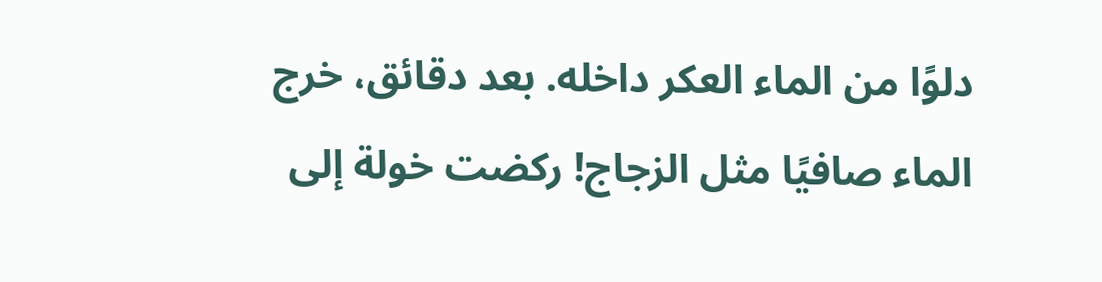دلوًا من الماء العكر داخله. بعد دقائق، خرج الماء صافيًا مثل الزجاج! ركضت خولة إلى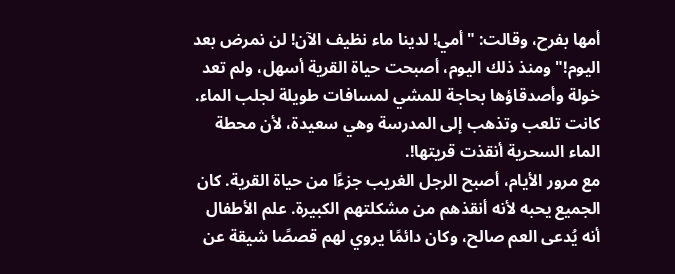أمها بفرح، وقالت: "أمي! لدينا ماء نظيف الآن! لن نمرض بعد اليوم!" ومنذ ذلك اليوم، أصبحت حياة القرية أسهل، ولم تعد خولة وأصدقاؤها بحاجة للمشي لمسافات طويلة لجلب الماء. كانت تلعب وتذهب إلى المدرسة وهي سعيدة، لأن محطة الماء السحرية أنقذت قريتها!.
مع مرور الأيام، أصبح الرجل الغريب جزءًا من حياة القرية. كان الجميع يحبه لأنه أنقذهم من مشكلتهم الكبيرة. علم الأطفال أنه يُدعى العم صالح، وكان دائمًا يروي لهم قصصًا شيقة عن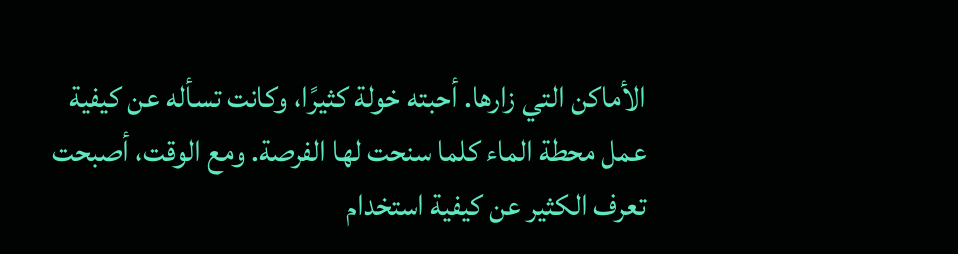الأماكن التي زارها. أحبته خولة كثيرًا، وكانت تسأله عن كيفية عمل محطة الماء كلما سنحت لها الفرصة. ومع الوقت، أصبحت تعرف الكثير عن كيفية استخدام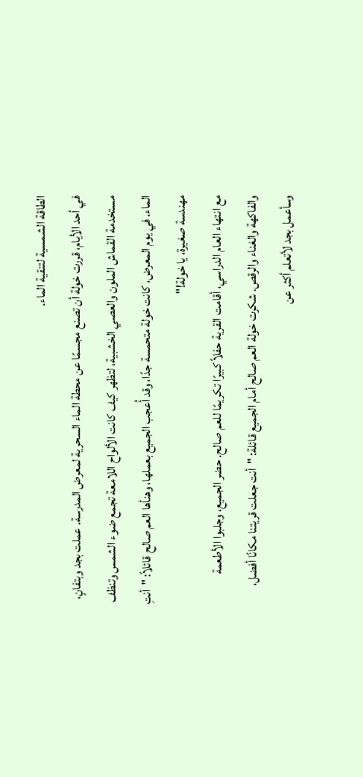الطاقة الشمسية لتنقية الماء.
في أحد الأيام، قررت خولة أن تصنع مجسمًا عن محطة الماء السحرية لمعرض المدرسة. عملت بجد وبتفانٍ، مستخدمة القماش الملون والعصي الخشبية، لتظهر كيف كانت الألواح اللامعة تجمع ضوء الشمس وتنظف الماء. في يوم المعرض، كانت خولة متحمسة جدًا، وقد أُعجب الجميع بعملها، وهنأها العم صالح قائلاً: "أنتِ مهندسة صغيرة، يا خولة!"
مع انتهاء العام الدراسي، أقامت القرية حفلاً كبيرًا تكريمًا للعم صالح. حضر الجميع، وجلبوا الأطعمة والفاكهة والغناء والرقص. شكرت خولة العم صالح أمام الجميع قائلة: "أنت جعلت قريتنا مكانًا أفضل، وسأعمل بجد لأتعلم أكثر عن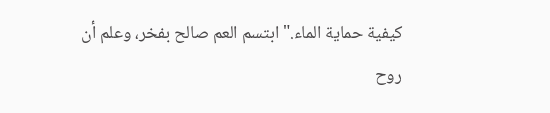كيفية حماية الماء." ابتسم العم صالح بفخر، وعلم أن روح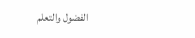الفضول والتعلم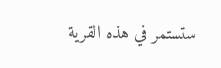ستستمر في هذه القرية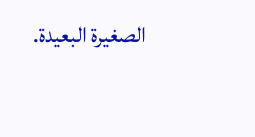الصغيرة البعيدة.